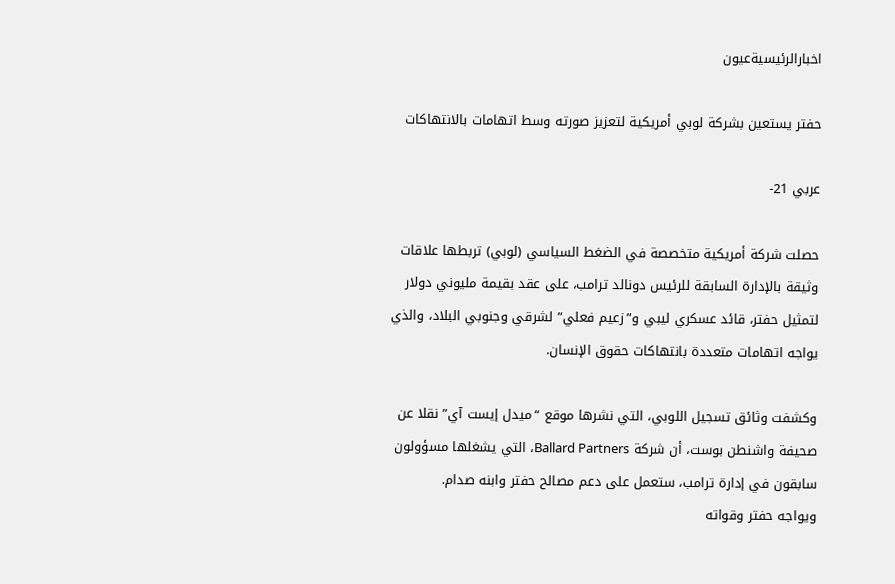اخبارالرئيسيةعيون

حفتر يستعين بشركة لوبي أمريكية لتعزيز صورته وسط اتهامات بالانتهاكات

عربي 21-

حصلت شركة أمريكية متخصصة في الضغط السياسي (لوبي) تربطها علاقات وثيقة بالإدارة السابقة للرئيس دونالد ترامب، على عقد بقيمة مليوني دولار لتمثيل حفتر، قائد عسكري ليبي و”زعيم فعلي” لشرقي وجنوبي البلاد، والذي يواجه اتهامات متعددة بانتهاكات حقوق الإنسان.

وكشفت وثائق تسجيل اللوبي، التي نشرها موقع “ميدل إيست آي” نقلا عن صحيفة واشنطن بوست، أن شركة Ballard Partners، التي يشغلها مسؤولون سابقون في إدارة ترامب، ستعمل على دعم مصالح حفتر وابنه صدام.
ويواجه حفتر وقواته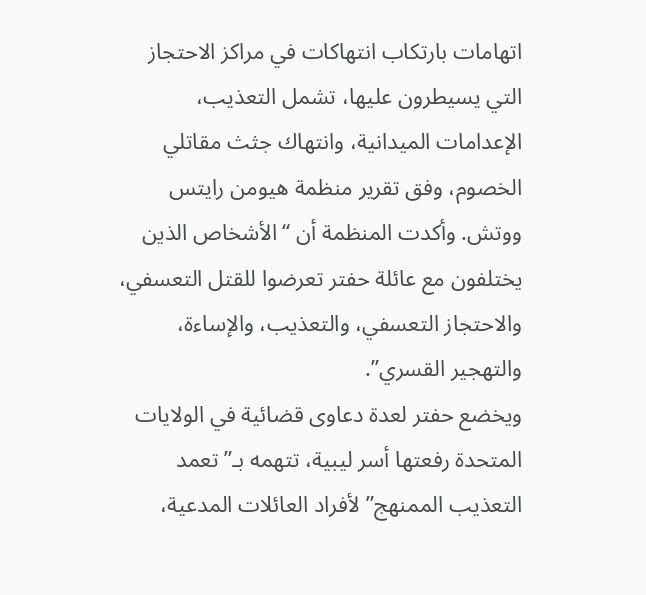اتهامات بارتكاب انتهاكات في مراكز الاحتجاز التي يسيطرون عليها، تشمل التعذيب، الإعدامات الميدانية، وانتهاك جثث مقاتلي الخصوم، وفق تقرير منظمة هيومن رايتس ووتش. وأكدت المنظمة أن “الأشخاص الذين يختلفون مع عائلة حفتر تعرضوا للقتل التعسفي، والاحتجاز التعسفي، والتعذيب، والإساءة، والتهجير القسري”.
ويخضع حفتر لعدة دعاوى قضائية في الولايات المتحدة رفعتها أسر ليبية، تتهمه بـ”تعمد التعذيب الممنهج” لأفراد العائلات المدعية،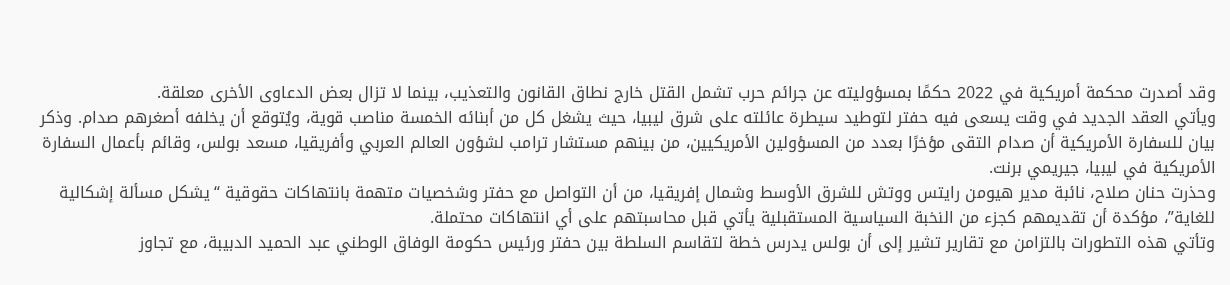وقد أصدرت محكمة أمريكية في 2022 حكمًا بمسؤوليته عن جرائم حرب تشمل القتل خارج نطاق القانون والتعذيب، بينما لا تزال بعض الدعاوى الأخرى معلقة.
ويأتي العقد الجديد في وقت يسعى فيه حفتر لتوطيد سيطرة عائلته على شرق ليبيا، حيث يشغل كل من أبنائه الخمسة مناصب قوية، ويُتوقع أن يخلفه أصغرهم صدام. وذكر بيان للسفارة الأمريكية أن صدام التقى مؤخرًا بعدد من المسؤولين الأمريكيين، من بينهم مستشار ترامب لشؤون العالم العربي وأفريقيا، مسعد بولس، وقائم بأعمال السفارة الأمريكية في ليبيا، جيريمي برنت.
وحذرت حنان صلاح، نائبة مدير هيومن رايتس ووتش للشرق الأوسط وشمال إفريقيا، من أن التواصل مع حفتر وشخصيات متهمة بانتهاكات حقوقية “يشكل مسألة إشكالية للغاية”، مؤكدة أن تقديمهم كجزء من النخبة السياسية المستقبلية يأتي قبل محاسبتهم على أي انتهاكات محتملة.
وتأتي هذه التطورات بالتزامن مع تقارير تشير إلى أن بولس يدرس خطة لتقاسم السلطة بين حفتر ورئيس حكومة الوفاق الوطني عبد الحميد الدبيبة، مع تجاوز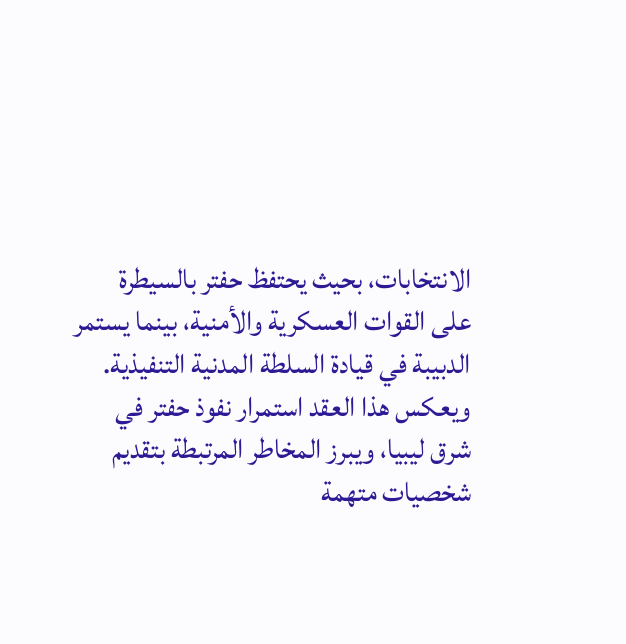الانتخابات، بحيث يحتفظ حفتر بالسيطرة على القوات العسكرية والأمنية، بينما يستمر الدبيبة في قيادة السلطة المدنية التنفيذية.
ويعكس هذا العقد استمرار نفوذ حفتر في شرق ليبيا، ويبرز المخاطر المرتبطة بتقديم شخصيات متهمة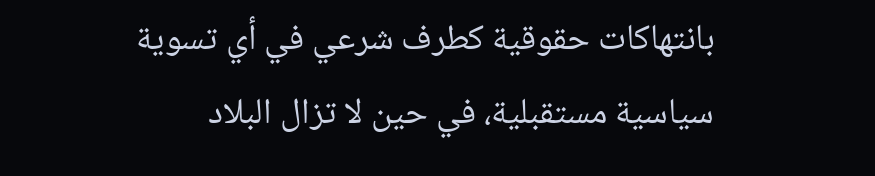بانتهاكات حقوقية كطرف شرعي في أي تسوية سياسية مستقبلية، في حين لا تزال البلاد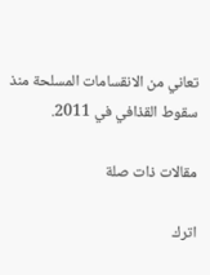تعاني من الانقسامات المسلحة منذ سقوط القذافي في 2011.

مقالات ذات صلة

اترك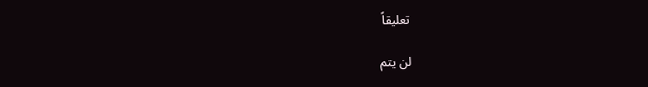تعليقاً

لن يتم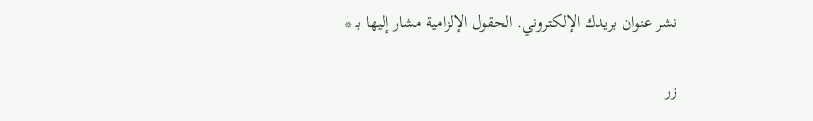نشر عنوان بريدك الإلكتروني. الحقول الإلزامية مشار إليها بـ *

زر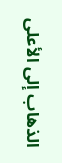الذهاب إلى الأعلى